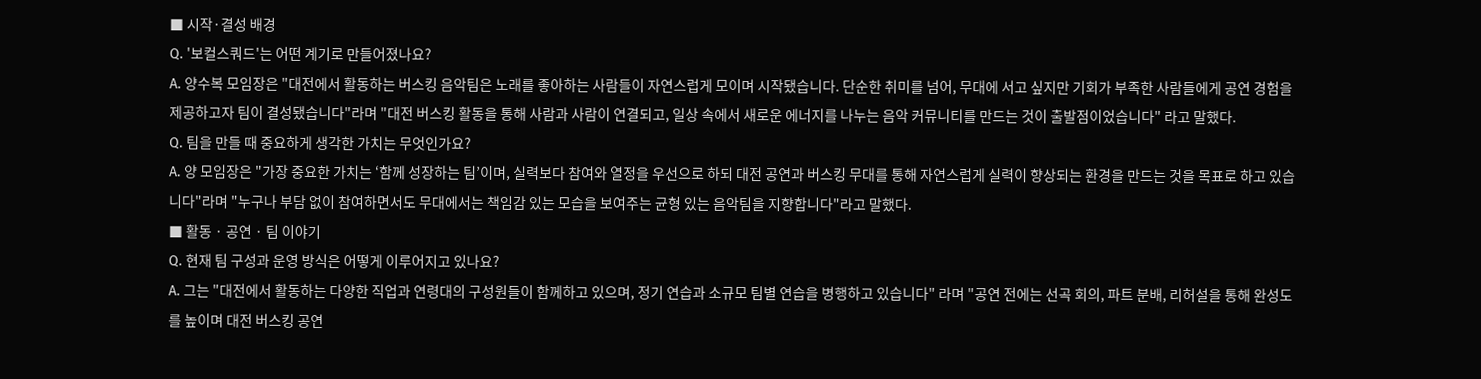■ 시작·결성 배경
Q. '보컬스쿼드'는 어떤 계기로 만들어졌나요?
A. 양수복 모임장은 "대전에서 활동하는 버스킹 음악팀은 노래를 좋아하는 사람들이 자연스럽게 모이며 시작됐습니다. 단순한 취미를 넘어, 무대에 서고 싶지만 기회가 부족한 사람들에게 공연 경험을 제공하고자 팀이 결성됐습니다"라며 "대전 버스킹 활동을 통해 사람과 사람이 연결되고, 일상 속에서 새로운 에너지를 나누는 음악 커뮤니티를 만드는 것이 출발점이었습니다" 라고 말했다.
Q. 팀을 만들 때 중요하게 생각한 가치는 무엇인가요?
A. 양 모임장은 "가장 중요한 가치는 ‘함께 성장하는 팀’이며, 실력보다 참여와 열정을 우선으로 하되 대전 공연과 버스킹 무대를 통해 자연스럽게 실력이 향상되는 환경을 만드는 것을 목표로 하고 있습니다"라며 "누구나 부담 없이 참여하면서도 무대에서는 책임감 있는 모습을 보여주는 균형 있는 음악팀을 지향합니다"라고 말했다.
■ 활동 · 공연 · 팀 이야기
Q. 현재 팀 구성과 운영 방식은 어떻게 이루어지고 있나요?
A. 그는 "대전에서 활동하는 다양한 직업과 연령대의 구성원들이 함께하고 있으며, 정기 연습과 소규모 팀별 연습을 병행하고 있습니다" 라며 "공연 전에는 선곡 회의, 파트 분배, 리허설을 통해 완성도를 높이며 대전 버스킹 공연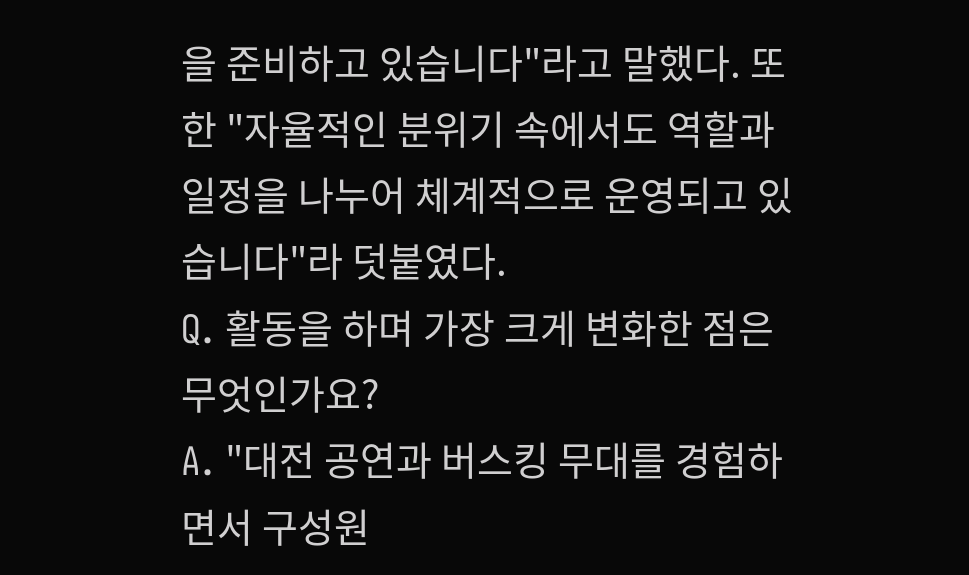을 준비하고 있습니다"라고 말했다. 또한 "자율적인 분위기 속에서도 역할과 일정을 나누어 체계적으로 운영되고 있습니다"라 덧붙였다.
Q. 활동을 하며 가장 크게 변화한 점은 무엇인가요?
A. "대전 공연과 버스킹 무대를 경험하면서 구성원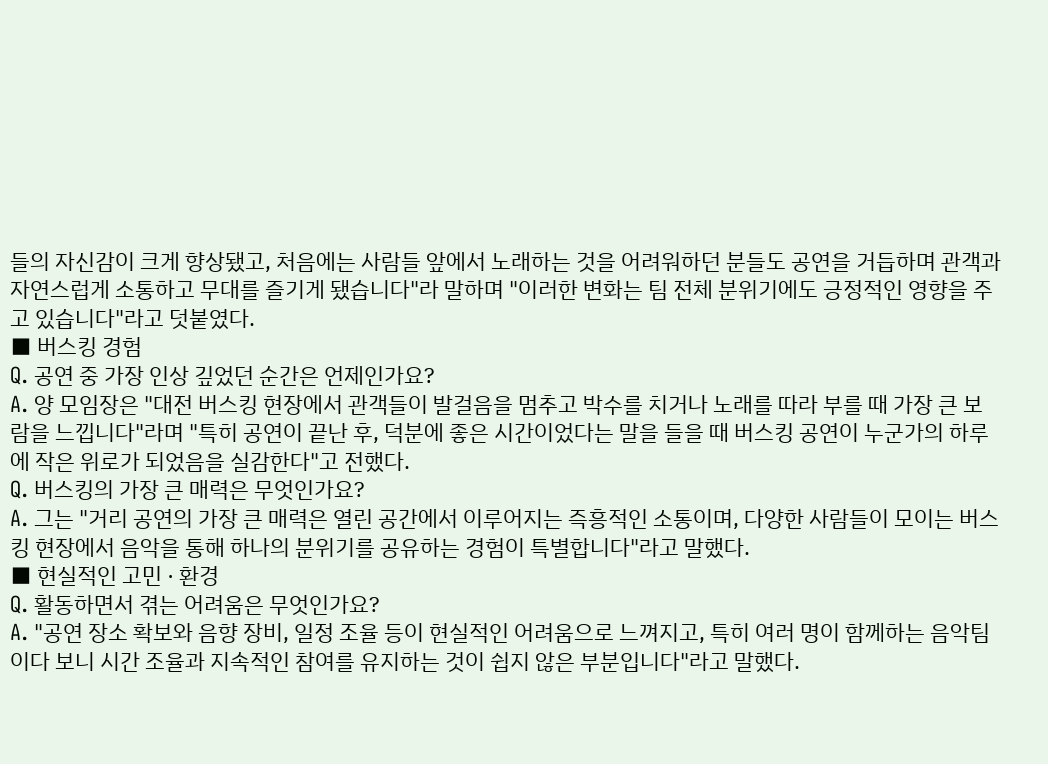들의 자신감이 크게 향상됐고, 처음에는 사람들 앞에서 노래하는 것을 어려워하던 분들도 공연을 거듭하며 관객과 자연스럽게 소통하고 무대를 즐기게 됐습니다"라 말하며 "이러한 변화는 팀 전체 분위기에도 긍정적인 영향을 주고 있습니다"라고 덧붙였다.
■ 버스킹 경험
Q. 공연 중 가장 인상 깊었던 순간은 언제인가요?
A. 양 모임장은 "대전 버스킹 현장에서 관객들이 발걸음을 멈추고 박수를 치거나 노래를 따라 부를 때 가장 큰 보람을 느낍니다"라며 "특히 공연이 끝난 후, 덕분에 좋은 시간이었다는 말을 들을 때 버스킹 공연이 누군가의 하루에 작은 위로가 되었음을 실감한다"고 전했다.
Q. 버스킹의 가장 큰 매력은 무엇인가요?
A. 그는 "거리 공연의 가장 큰 매력은 열린 공간에서 이루어지는 즉흥적인 소통이며, 다양한 사람들이 모이는 버스킹 현장에서 음악을 통해 하나의 분위기를 공유하는 경험이 특별합니다"라고 말했다.
■ 현실적인 고민 · 환경
Q. 활동하면서 겪는 어려움은 무엇인가요?
A. "공연 장소 확보와 음향 장비, 일정 조율 등이 현실적인 어려움으로 느껴지고, 특히 여러 명이 함께하는 음악팀이다 보니 시간 조율과 지속적인 참여를 유지하는 것이 쉽지 않은 부분입니다"라고 말했다.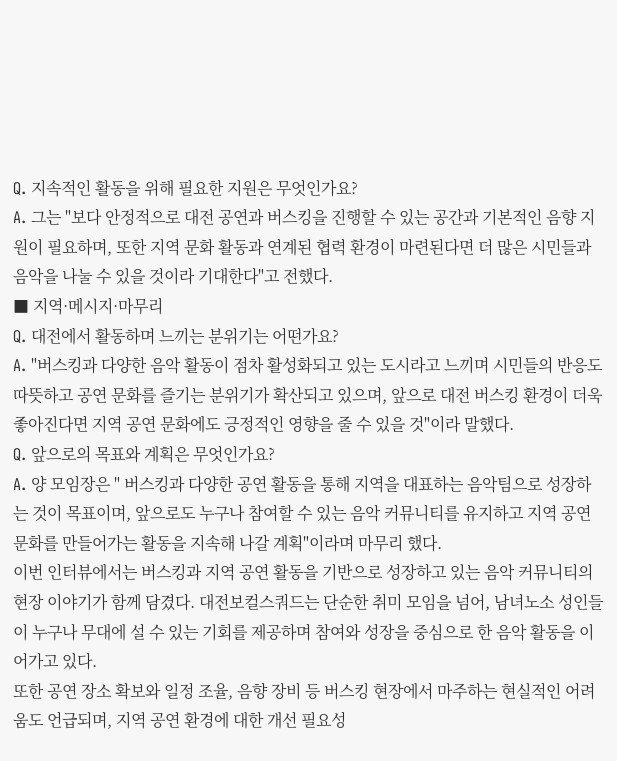Q. 지속적인 활동을 위해 필요한 지원은 무엇인가요?
A. 그는 "보다 안정적으로 대전 공연과 버스킹을 진행할 수 있는 공간과 기본적인 음향 지원이 필요하며, 또한 지역 문화 활동과 연계된 협력 환경이 마련된다면 더 많은 시민들과 음악을 나눌 수 있을 것이라 기대한다"고 전했다.
■ 지역·메시지·마무리
Q. 대전에서 활동하며 느끼는 분위기는 어떤가요?
A. "버스킹과 다양한 음악 활동이 점차 활성화되고 있는 도시라고 느끼며 시민들의 반응도 따뜻하고 공연 문화를 즐기는 분위기가 확산되고 있으며, 앞으로 대전 버스킹 환경이 더욱 좋아진다면 지역 공연 문화에도 긍정적인 영향을 줄 수 있을 것"이라 말했다.
Q. 앞으로의 목표와 계획은 무엇인가요?
A. 양 모임장은 " 버스킹과 다양한 공연 활동을 통해 지역을 대표하는 음악팀으로 성장하는 것이 목표이며, 앞으로도 누구나 참여할 수 있는 음악 커뮤니티를 유지하고 지역 공연 문화를 만들어가는 활동을 지속해 나갈 계획"이라며 마무리 했다.
이번 인터뷰에서는 버스킹과 지역 공연 활동을 기반으로 성장하고 있는 음악 커뮤니티의 현장 이야기가 함께 담겼다. 대전보컬스쿼드는 단순한 취미 모임을 넘어, 남녀노소 성인들이 누구나 무대에 설 수 있는 기회를 제공하며 참여와 성장을 중심으로 한 음악 활동을 이어가고 있다.
또한 공연 장소 확보와 일정 조율, 음향 장비 등 버스킹 현장에서 마주하는 현실적인 어려움도 언급되며, 지역 공연 환경에 대한 개선 필요성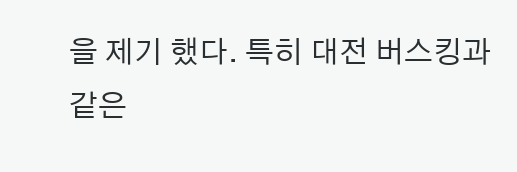을 제기 했다. 특히 대전 버스킹과 같은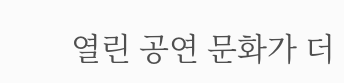열린 공연 문화가 더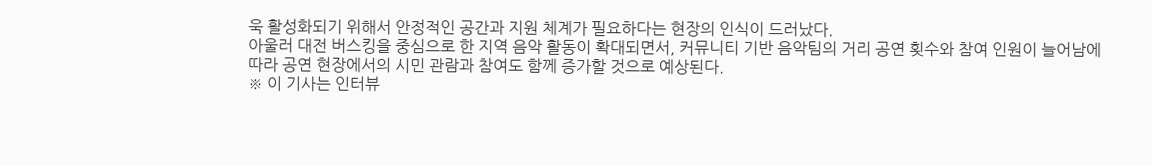욱 활성화되기 위해서 안정적인 공간과 지원 체계가 필요하다는 현장의 인식이 드러났다.
아울러 대전 버스킹을 중심으로 한 지역 음악 활동이 확대되면서, 커뮤니티 기반 음악팀의 거리 공연 횟수와 참여 인원이 늘어남에 따라 공연 현장에서의 시민 관람과 참여도 함께 증가할 것으로 예상된다.
※ 이 기사는 인터뷰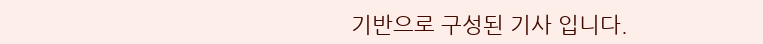기반으로 구성된 기사 입니다.